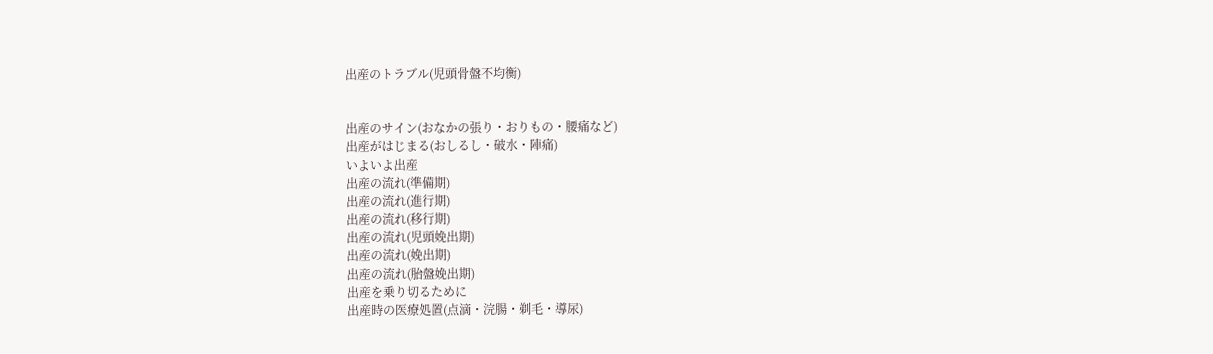出産のトラブル(児頭骨盤不均衡)


出産のサイン(おなかの張り・おりもの・腰痛など)
出産がはじまる(おしるし・破水・陣痛)
いよいよ出産
出産の流れ(準備期)
出産の流れ(進行期)
出産の流れ(移行期)
出産の流れ(児頭娩出期)
出産の流れ(娩出期)
出産の流れ(胎盤娩出期)
出産を乗り切るために
出産時の医療処置(点滴・浣腸・剃毛・導尿)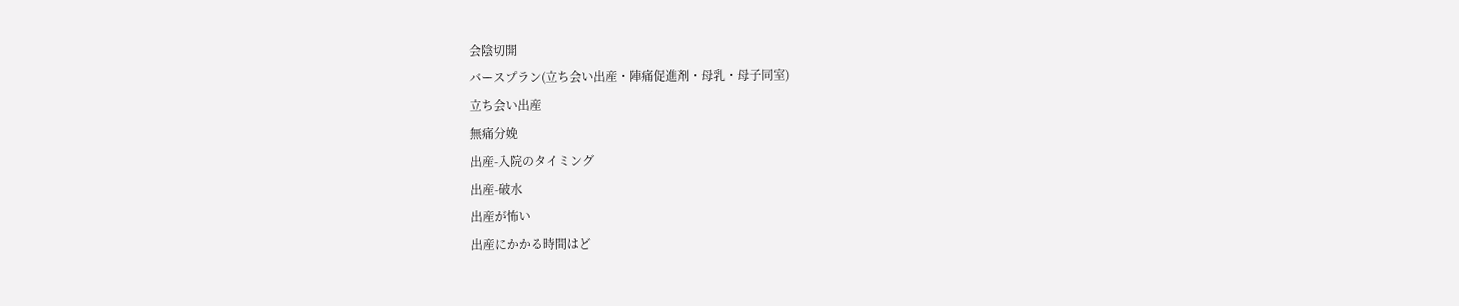会陰切開
バースプラン(立ち会い出産・陣痛促進剤・母乳・母子同室)
立ち会い出産
無痛分娩
出産-入院のタイミング
出産-破水
出産が怖い
出産にかかる時間はど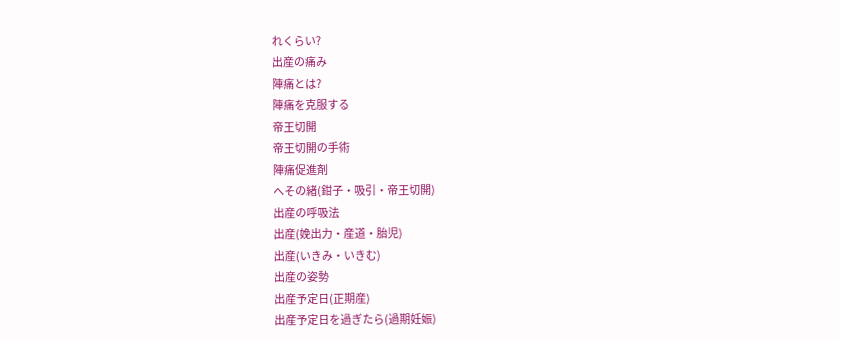れくらい?
出産の痛み
陣痛とは?
陣痛を克服する
帝王切開
帝王切開の手術
陣痛促進剤
へその緒(鉗子・吸引・帝王切開)
出産の呼吸法
出産(娩出力・産道・胎児)
出産(いきみ・いきむ)
出産の姿勢
出産予定日(正期産)
出産予定日を過ぎたら(過期妊娠)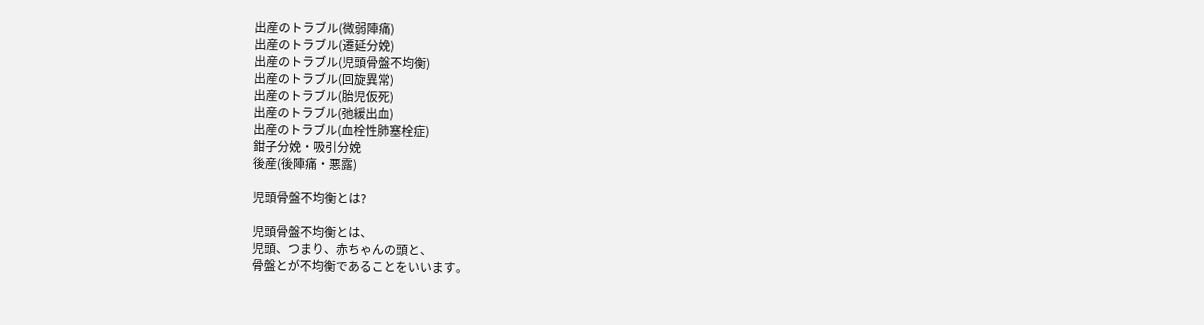出産のトラブル(微弱陣痛)
出産のトラブル(遷延分娩)
出産のトラブル(児頭骨盤不均衡)
出産のトラブル(回旋異常)
出産のトラブル(胎児仮死)
出産のトラブル(弛緩出血)
出産のトラブル(血栓性肺塞栓症)
鉗子分娩・吸引分娩
後産(後陣痛・悪露)

児頭骨盤不均衡とは?

児頭骨盤不均衡とは、
児頭、つまり、赤ちゃんの頭と、
骨盤とが不均衡であることをいいます。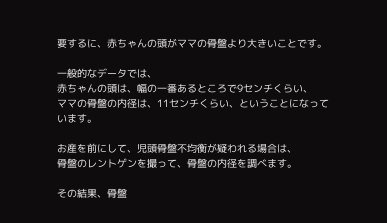要するに、赤ちゃんの頭がママの骨盤より大きいことです。

一般的なデータでは、
赤ちゃんの頭は、幅の一番あるところで9センチくらい、
ママの骨盤の内径は、11センチくらい、ということになっています。

お産を前にして、児頭骨盤不均衡が疑われる場合は、
骨盤のレントゲンを撮って、骨盤の内径を調べます。

その結果、骨盤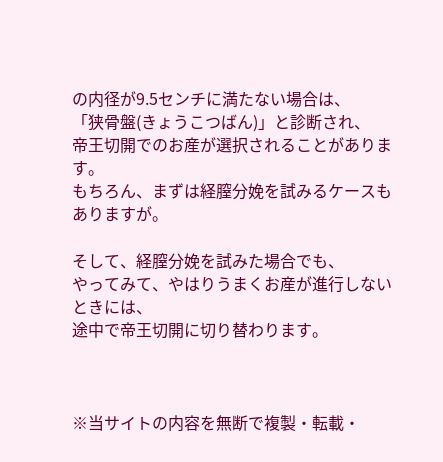の内径が9.5センチに満たない場合は、
「狭骨盤(きょうこつばん)」と診断され、
帝王切開でのお産が選択されることがあります。
もちろん、まずは経膣分娩を試みるケースもありますが。

そして、経膣分娩を試みた場合でも、
やってみて、やはりうまくお産が進行しないときには、
途中で帝王切開に切り替わります。



※当サイトの内容を無断で複製・転載・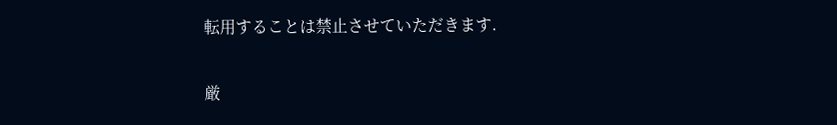転用することは禁止させていただきます.


厳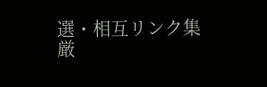選・相互リンク集
厳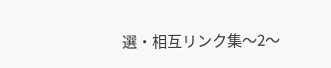選・相互リンク集〜2〜